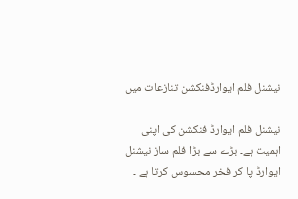نیشنل فلم ایوارڈفنکشن تنازعات میں

نیشنل فلم ایوارڈ فنکشن کی اپنی اہمیت ہے۔ بڑے سے بڑا فلم ساز نیشنل ایوارڈ پا کر فخر محسوس کرتا ہے ۔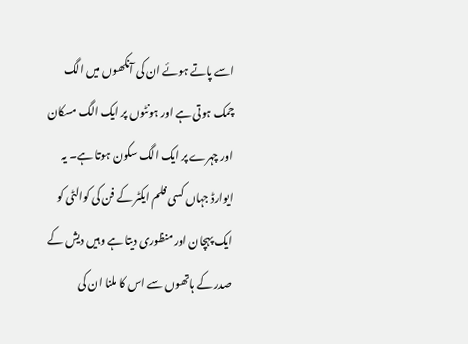اسے پاتے ہوئے ان کی آنکھوں میں الگ چمک ہوتی ہے اور ہونٹوں پر ایک الگ مسکان اور چہرے پر ایک الگ سکون ہوتا ہے۔ یہ ایوارڈ جہاں کسی فلم ایکٹر کے فن کی کوالٹی کو ایک پہچان اور منظوری دیتا ہے وہیں دیش کے صدر کے ہاتھوں سے اس کا ملنا ان کی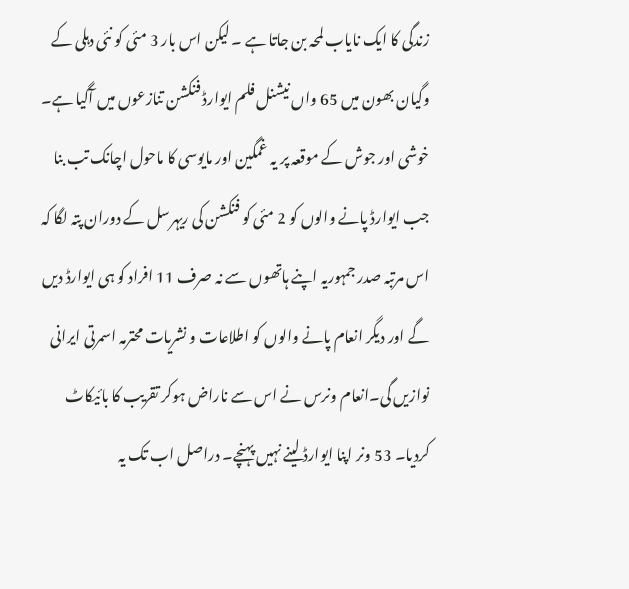زندگی کا ایک نایاب لمحہ بن جاتا ہے ۔ لیکن اس بار 3 مئی کو نئی دہلی کے وگیان بھون میں 65 واں نیشنل فلم ایوارڈ فنکشن تنازعوں میں آگیا ہے۔ خوشی اور جوش کے موقعہ پر یہ غمگین اور مایوسی کا ماحول اچانک تب بنا جب ایوارڈ پانے والوں کو 2 مئی کو فنکشن کی ریہرسل کے دوران پتہ لگا کہ اس مرتبہ صدر جمہوریہ اپنے ہاتھوں سے نہ صرف 11 افراد کو ہی ایوارڈ دیں گے اور دیگر انعام پانے والوں کو اطلاعات و نشریات محترمہ اسمرتی ایرانی نوازیں گی۔انعام ونرس نے اس سے ناراض ہوکر تقریب کا بائیکاٹ کردیا۔ 53 ونر اپنا ایوارڈ لینے نہیں پہنچے۔ دراصل اب تک یہ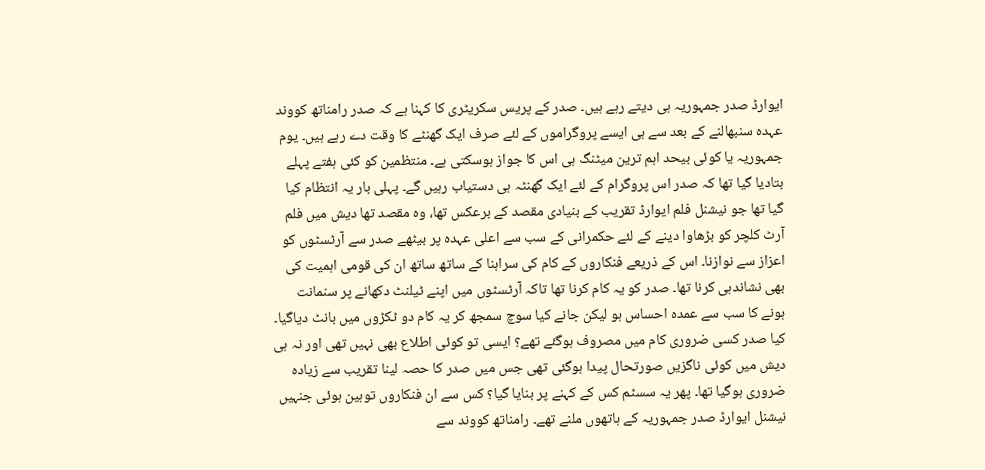ایوارڈ صدر جمہوریہ ہی دیتے رہے ہیں۔ صدر کے پریس سکریٹری کا کہنا ہے کہ صدر رامناتھ کووند عہدہ سنبھالنے کے بعد سے ہی ایسے پروگراموں کے لئے صرف ایک گھنٹے کا وقت دے رہے ہیں۔ یوم جمہوریہ یا کوئی بیحد اہم ترین میٹنگ ہی اس کا جواز ہوسکتی ہے۔ منتظمین کو کئی ہفتے پہلے بتادیا گیا تھا کہ صدر اس پروگرام کے لئے ایک گھنٹہ ہی دستیاب رہیں گے۔ پہلی بار یہ انتظام کیا گیا تھا جو نیشنل فلم ایوارڈ تقریب کے بنیادی مقصد کے برعکس تھا، وہ مقصد تھا دیش میں فلم آرٹ کلچر کو بڑھاوا دینے کے لئے حکمرانی کے سب سے اعلی عہدہ پر بیٹھے صدر سے آرٹسٹوں کو اعزاز سے نوازنا۔ اس کے ذریعے فنکاروں کے کام کی سراہنا کے ساتھ ساتھ ان کی قومی اہمیت کی بھی نشاندہی کرنا تھا۔ صدر کو یہ کام کرنا تھا تاکہ آرٹسٹوں میں اپنے ٹیلنٹ دکھانے پر سنمانت ہونے کا سب سے عمدہ احساس ہو لیکن جانے کیا سوچ سمجھ کر یہ کام دو ٹکڑوں میں بانٹ دیاگیا۔ کیا صدر کسی ضروری کام میں مصروف ہوگئے تھے؟ ایسی تو کوئی اطلاع بھی نہیں تھی اور نہ ہی دیش میں کوئی ناگزیں صورتحال پیدا ہوگئی تھی جس میں صدر کا حصہ لینا تقریب سے زیادہ ضروری ہوگیا تھا۔ پھر یہ سسٹم کس کے کہنے پر بنایا گیا؟ کس سے ان فنکاروں توہین ہوئی جنہیں نیشنل ایوارڈ صدر جمہوریہ کے ہاتھوں ملنے تھے۔ رامناتھ کووند سے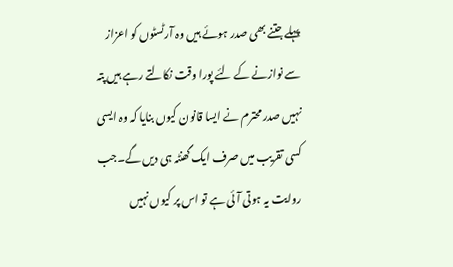پہلے جتنے بھی صدر ہوئے ہیں وہ آرٹسٹوں کو اعزاز سے نوازنے کے لئے پورا وقت نکالتے رہے ہیں پتہ نہیں صدر محترم نے ایسا قانون کیوں بنایا کہ وہ ایسی کسی تقریب میں صرف ایک گھنٹہ ہی دیں گے۔جب روایت یہ ہوتی آئی ہے تو اس پر کیوں نہیں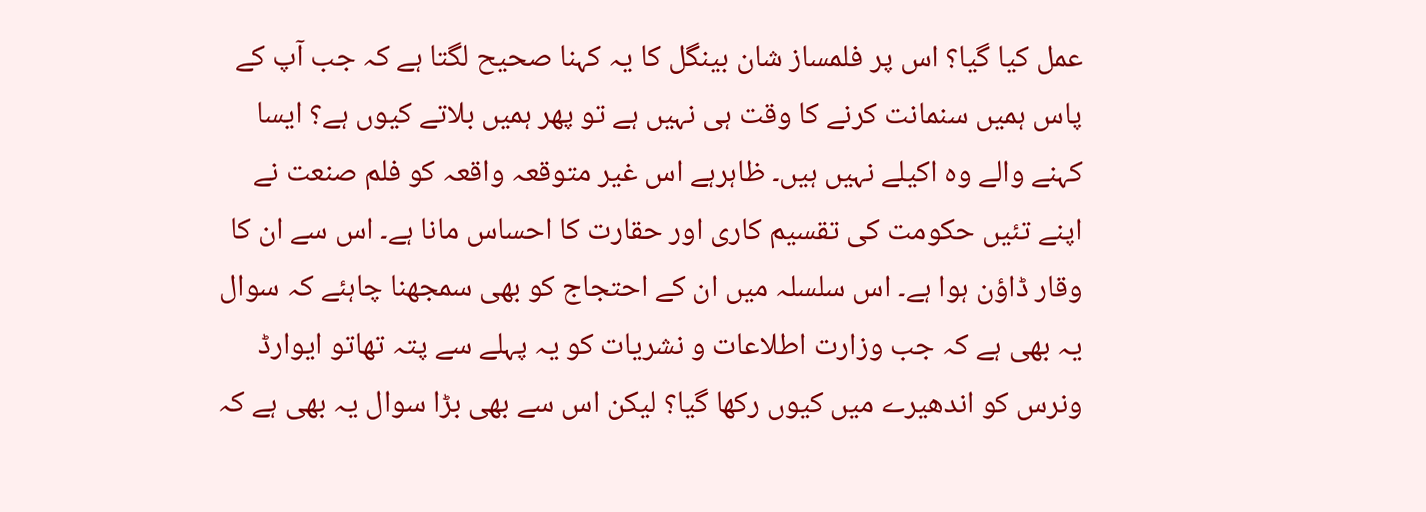عمل کیا گیا؟ اس پر فلمساز شان بینگل کا یہ کہنا صحیح لگتا ہے کہ جب آپ کے پاس ہمیں سنمانت کرنے کا وقت ہی نہیں ہے تو پھر ہمیں بلاتے کیوں ہے؟ ایسا کہنے والے وہ اکیلے نہیں ہیں۔ ظاہرہے اس غیر متوقعہ واقعہ کو فلم صنعت نے اپنے تئیں حکومت کی تقسیم کاری اور حقارت کا احساس مانا ہے۔ اس سے ان کا وقار ڈاؤن ہوا ہے۔ اس سلسلہ میں ان کے احتجاج کو بھی سمجھنا چاہئے کہ سوال یہ بھی ہے کہ جب وزارت اطلاعات و نشریات کو یہ پہلے سے پتہ تھاتو ایوارڈ ونرس کو اندھیرے میں کیوں رکھا گیا؟ لیکن اس سے بھی بڑا سوال یہ بھی ہے کہ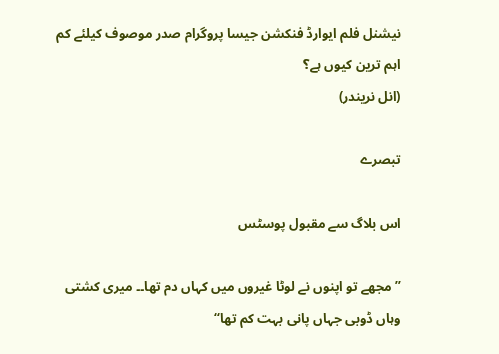نیشنل فلم ایوارڈ فنکشن جیسا پروگرام صدر موصوف کیلئے کم اہم ترین کیوں ہے؟
(انل نریندر)

تبصرے

اس بلاگ سے مقبول پوسٹس

’’مجھے تو اپنوں نے لوٹا غیروں میں کہاں دم تھا۔۔ میری کشتی وہاں ڈوبی جہاں پانی بہت کم تھا‘‘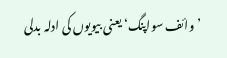’وائف سواپنگ‘ یعنی بیویوں کی ادلہ بدلی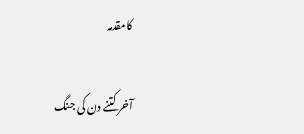کامقدمہ

آخر کتنے دن کی جنگ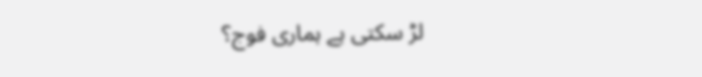لڑ سکتی ہے ہماری فوج؟